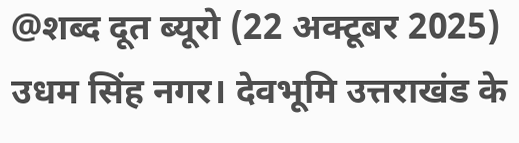@शब्द दूत ब्यूरो (22 अक्टूबर 2025)
उधम सिंह नगर। देवभूमि उत्तराखंड के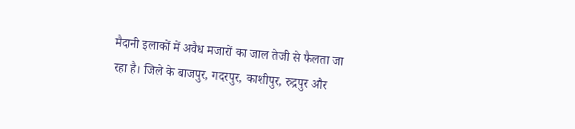मैदानी इलाकों में अवैध मजारों का जाल तेजी से फैलता जा रहा है। जिले के बाजपुर, गदरपुर, काशीपुर, रुद्रपुर और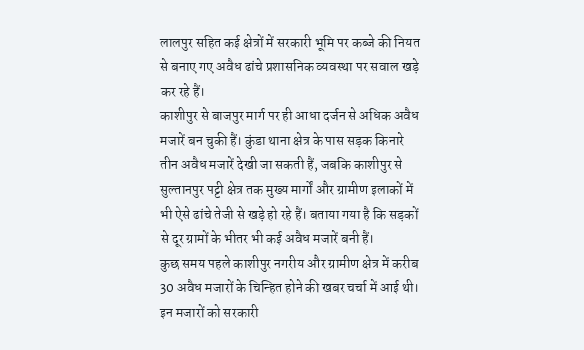लालपुर सहित कई क्षेत्रों में सरकारी भूमि पर कब्जे की नियत से बनाए गए अवैध ढांचे प्रशासनिक व्यवस्था पर सवाल खड़े कर रहे हैं।
काशीपुर से बाजपुर मार्ग पर ही आधा दर्जन से अधिक अवैध मजारें बन चुकी हैं। कुंडा थाना क्षेत्र के पास सड़क किनारे तीन अवैध मजारें देखी जा सकती हैं, जबकि काशीपुर से सुल्तानपुर पट्टी क्षेत्र तक मुख्य मार्गों और ग्रामीण इलाकों में भी ऐसे ढांचे तेजी से खड़े हो रहे हैं। बताया गया है कि सड़कों से दूर ग्रामों के भीतर भी कई अवैध मजारें बनी हैं।
कुछ समय पहले काशीपुर नगरीय और ग्रामीण क्षेत्र में करीब 30 अवैध मजारों के चिन्हित होने की खबर चर्चा में आई थी। इन मजारों को सरकारी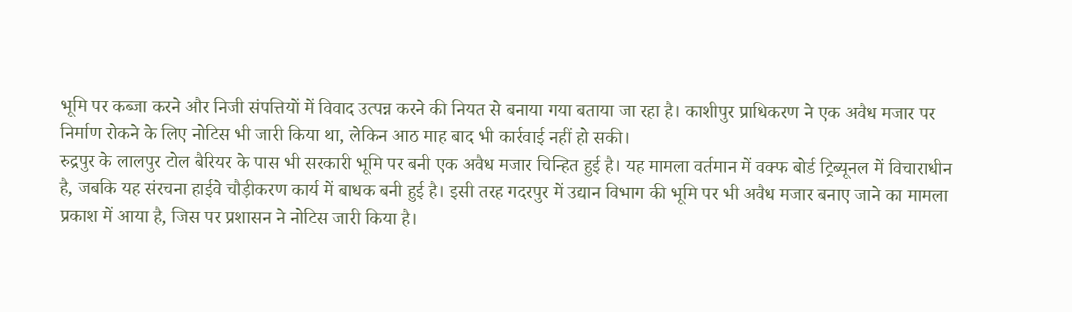भूमि पर कब्जा करने और निजी संपत्तियों में विवाद उत्पन्न करने की नियत से बनाया गया बताया जा रहा है। काशीपुर प्राधिकरण ने एक अवैध मजार पर निर्माण रोकने के लिए नोटिस भी जारी किया था, लेकिन आठ माह बाद भी कार्रवाई नहीं हो सकी।
रुद्रपुर के लालपुर टोल बैरियर के पास भी सरकारी भूमि पर बनी एक अवैध मजार चिन्हित हुई है। यह मामला वर्तमान में वक्फ बोर्ड ट्रिब्यूनल में विचाराधीन है, जबकि यह संरचना हाईवे चौड़ीकरण कार्य में बाधक बनी हुई है। इसी तरह गदरपुर में उद्यान विभाग की भूमि पर भी अवैध मजार बनाए जाने का मामला प्रकाश में आया है, जिस पर प्रशासन ने नोटिस जारी किया है।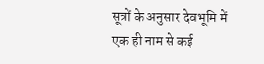सूत्रों के अनुसार देवभूमि में एक ही नाम से कई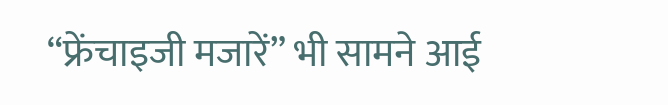“फ्रेंचाइजी मजारें” भी सामने आई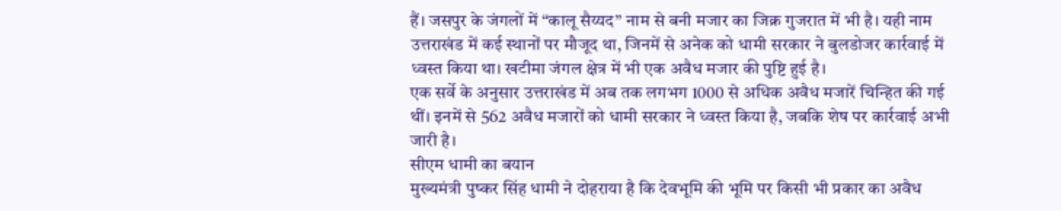हैं। जसपुर के जंगलों में “कालू सैय्यद” नाम से बनी मजार का जिक्र गुजरात में भी है। यही नाम उत्तराखंड में कई स्थानों पर मौजूद था, जिनमें से अनेक को धामी सरकार ने बुलडोजर कार्रवाई में ध्वस्त किया था। खटीमा जंगल क्षेत्र में भी एक अवैध मजार की पुष्टि हुई है।
एक सर्वे के अनुसार उत्तराखंड में अब तक लगभग 1000 से अधिक अवैध मजारें चिन्हित की गई थीं। इनमें से 562 अवैध मजारों को धामी सरकार ने ध्वस्त किया है, जबकि शेष पर कार्रवाई अभी जारी है।
सीएम धामी का बयान
मुख्यमंत्री पुष्कर सिंह धामी ने दोहराया है कि देवभूमि की भूमि पर किसी भी प्रकार का अवैध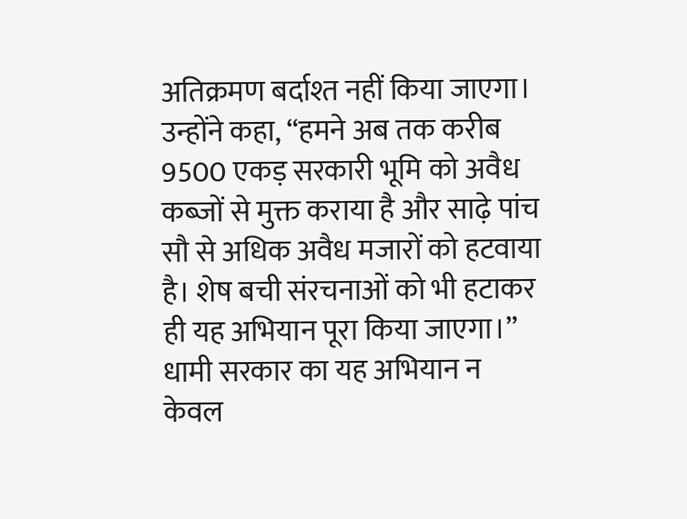अतिक्रमण बर्दाश्त नहीं किया जाएगा। उन्होंने कहा, “हमने अब तक करीब 9500 एकड़ सरकारी भूमि को अवैध कब्जों से मुक्त कराया है और साढ़े पांच सौ से अधिक अवैध मजारों को हटवाया है। शेष बची संरचनाओं को भी हटाकर ही यह अभियान पूरा किया जाएगा।”
धामी सरकार का यह अभियान न केवल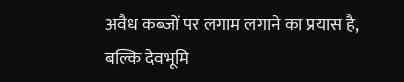अवैध कब्जों पर लगाम लगाने का प्रयास है, बल्कि देवभूमि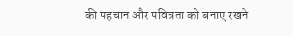की पहचान और पवित्रता को बनाए रखने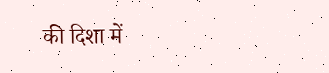की दिशा में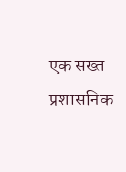एक सख्त प्रशासनिक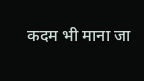कदम भी माना जा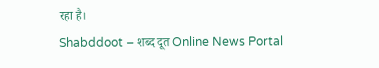रहा है।
Shabddoot – शब्द दूत Online News Portal